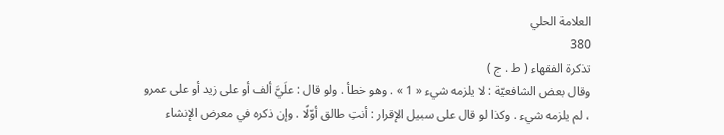العلامة الحلي
380
تذكرة الفقهاء ( ط . ج )
وقال بعض الشافعيّة : لا يلزمه شيء « 1 » . وهو خطأ . ولو قال : علَيَّ ألف أو على زيد أو على عمرو ، لم يلزمه شيء . وكذا لو قال على سبيل الإقرار : أنتِ طالق أوّلًا . وإن ذكره في معرض الإنشاء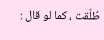طُلّقت ، كما لو قال :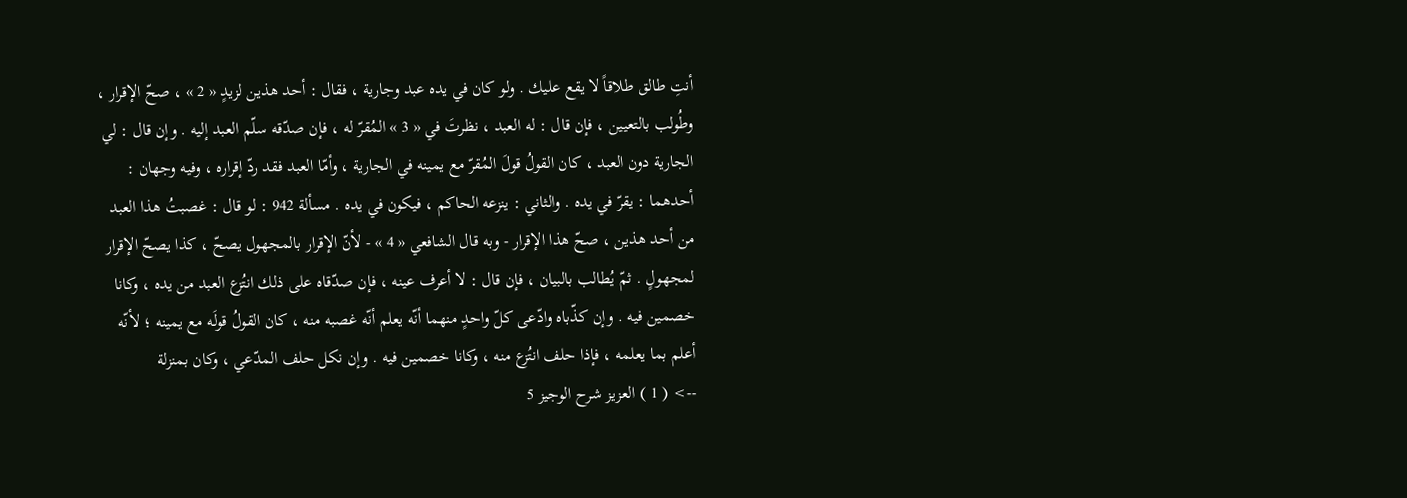أنتِ طالق طلاقاً لا يقع عليك . ولو كان في يده عبد وجارية ، فقال : أحد هذين لزيدٍ « 2 » ، صحّ الإقرار ، وطُولب بالتعيين ، فإن قال : له العبد ، نظرتَ في « 3 » المُقرّ له ، فإن صدّقه سلّم العبد إليه . وإن قال : لي الجارية دون العبد ، كان القولُ قولَ المُقرّ مع يمينه في الجارية ، وأمّا العبد فقد ردّ إقراره ، وفيه وجهان : أحدهما : يقرّ في يده . والثاني : ينزعه الحاكم ، فيكون في يده . مسألة 942 : لو قال : غصبتُ هذا العبد من أحد هذين ، صحّ هذا الإقرار - وبه قال الشافعي « 4 » - لأنّ الإقرار بالمجهول يصحّ ، كذا يصحّ الإقرار لمجهولٍ . ثمّ يُطالب بالبيان ، فإن قال : لا أعرف عينه ، فإن صدّقاه على ذلك انتُزع العبد من يده ، وكانا خصمين فيه . وإن كذّباه وادّعى كلّ واحدٍ منهما أنّه يعلم أنّه غصبه منه ، كان القولُ قولَه مع يمينه ؛ لأنّه أعلم بما يعلمه ، فإذا حلف انتُزع منه ، وكانا خصمين فيه . وإن نكل حلف المدّعي ، وكان بمنزلة
--> ( 1 ) العزيز شرح الوجيز 5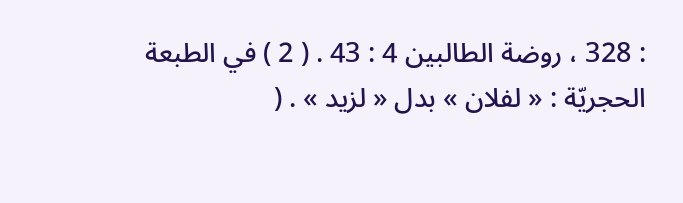: 328 ، روضة الطالبين 4 : 43 . ( 2 ) في الطبعة الحجريّة : « لفلان » بدل « لزيد » . (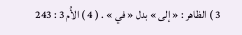3 ) الظاهر : « إلى » بدل « في » . ( 4 ) الأُم 3 : 243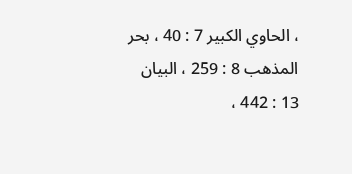، الحاوي الكبير 7 : 40 ، بحر المذهب 8 : 259 ، البيان 13 : 442 ،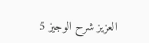العزيز شرح الوجيز 5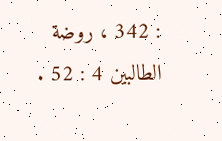: 342 ، روضة الطالبين 4 : 52 .